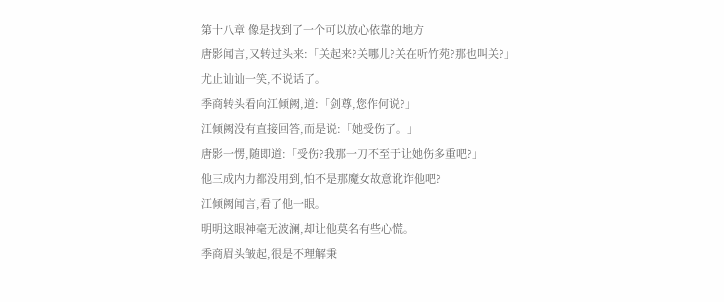第十八章 像是找到了一个可以放心依靠的地方
唐影闻言,又转过头来:「关起来?关哪儿?关在听竹苑?那也叫关?」
尤止讪讪一笑,不说话了。
季商转头看向江倾阙,道:「剑尊,您作何说?」
江倾阙没有直接回答,而是说:「她受伤了。」
唐影一愣,随即道:「受伤?我那一刀不至于让她伤多重吧?」
他三成内力都没用到,怕不是那魔女故意讹诈他吧?
江倾阙闻言,看了他一眼。
明明这眼神毫无波澜,却让他莫名有些心慌。
季商眉头皱起,很是不理解秉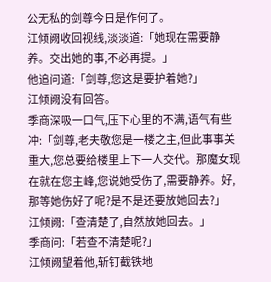公无私的剑尊今日是作何了。
江倾阙收回视线,淡淡道:「她现在需要静养。交出她的事,不必再提。」
他追问道:「剑尊,您这是要护着她?」
江倾阙没有回答。
季商深吸一口气,压下心里的不满,语气有些冲:「剑尊,老夫敬您是一楼之主,但此事事关重大,您总要给楼里上下一人交代。那魔女现在就在您主峰,您说她受伤了,需要静养。好,那等她伤好了呢?是不是还要放她回去?」
江倾阙:「查清楚了,自然放她回去。」
季商问:「若查不清楚呢?」
江倾阙望着他,斩钉截铁地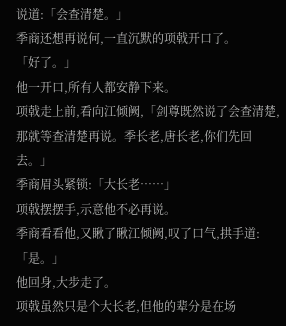说道:「会查清楚。」
季商还想再说何,一直沉默的项戟开口了。
「好了。」
他一开口,所有人都安静下来。
项戟走上前,看向江倾阙,「剑尊既然说了会查清楚,那就等查清楚再说。季长老,唐长老,你们先回去。」
季商眉头紧锁:「大长老……」
项戟摆摆手,示意他不必再说。
季商看看他,又瞅了瞅江倾阙,叹了口气,拱手道:「是。」
他回身,大步走了。
项戟虽然只是个大长老,但他的辈分是在场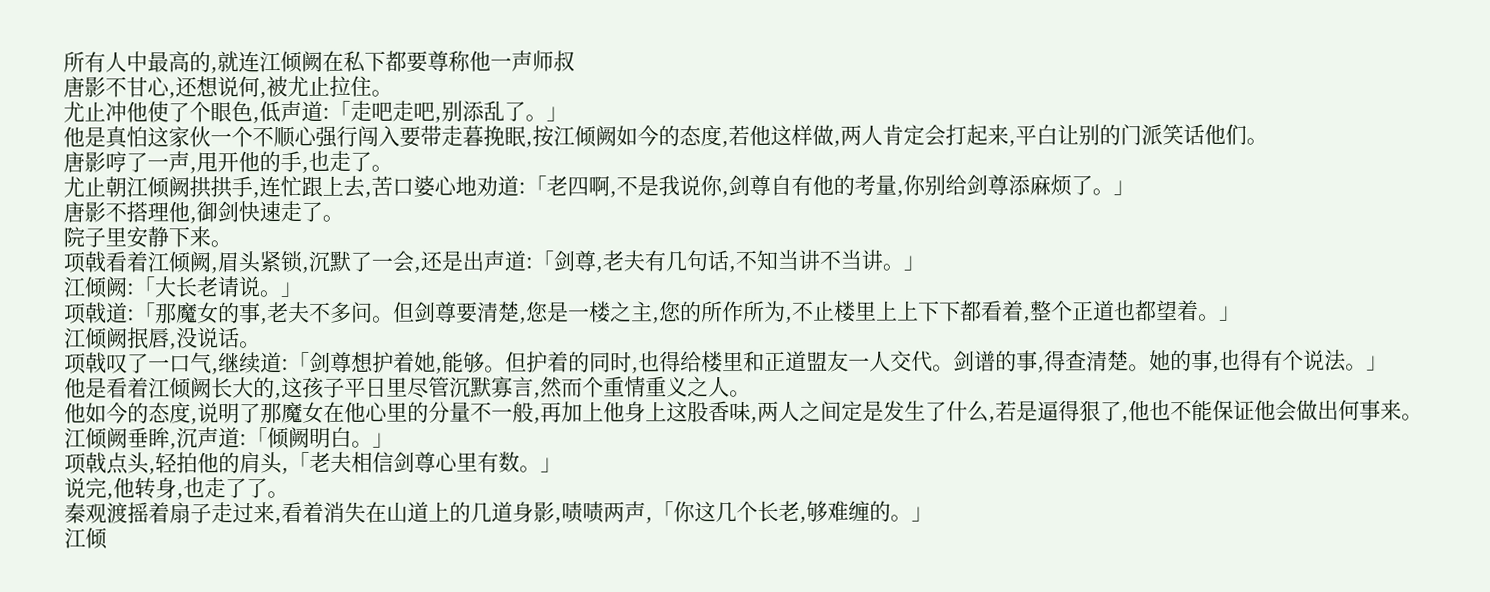所有人中最高的,就连江倾阙在私下都要尊称他一声师叔
唐影不甘心,还想说何,被尤止拉住。
尤止冲他使了个眼色,低声道:「走吧走吧,别添乱了。」
他是真怕这家伙一个不顺心强行闯入要带走暮挽眠,按江倾阙如今的态度,若他这样做,两人肯定会打起来,平白让别的门派笑话他们。
唐影哼了一声,甩开他的手,也走了。
尤止朝江倾阙拱拱手,连忙跟上去,苦口婆心地劝道:「老四啊,不是我说你,剑尊自有他的考量,你别给剑尊添麻烦了。」
唐影不搭理他,御剑快速走了。
院子里安静下来。
项戟看着江倾阙,眉头紧锁,沉默了一会,还是出声道:「剑尊,老夫有几句话,不知当讲不当讲。」
江倾阙:「大长老请说。」
项戟道:「那魔女的事,老夫不多问。但剑尊要清楚,您是一楼之主,您的所作所为,不止楼里上上下下都看着,整个正道也都望着。」
江倾阙抿唇,没说话。
项戟叹了一口气,继续道:「剑尊想护着她,能够。但护着的同时,也得给楼里和正道盟友一人交代。剑谱的事,得查清楚。她的事,也得有个说法。」
他是看着江倾阙长大的,这孩子平日里尽管沉默寡言,然而个重情重义之人。
他如今的态度,说明了那魔女在他心里的分量不一般,再加上他身上这股香味,两人之间定是发生了什么,若是逼得狠了,他也不能保证他会做出何事来。
江倾阙垂眸,沉声道:「倾阙明白。」
项戟点头,轻拍他的肩头,「老夫相信剑尊心里有数。」
说完,他转身,也走了了。
秦观渡摇着扇子走过来,看着消失在山道上的几道身影,啧啧两声,「你这几个长老,够难缠的。」
江倾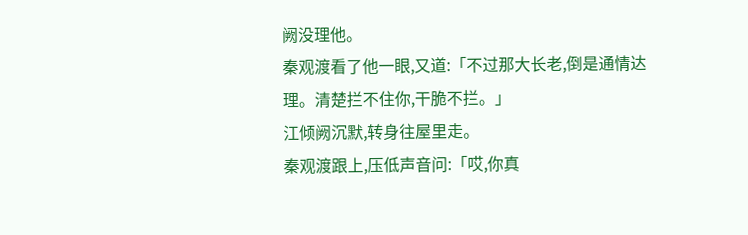阙没理他。
秦观渡看了他一眼,又道:「不过那大长老,倒是通情达理。清楚拦不住你,干脆不拦。」
江倾阙沉默,转身往屋里走。
秦观渡跟上,压低声音问:「哎,你真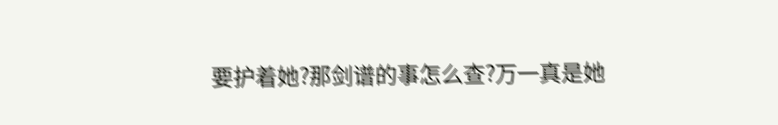要护着她?那剑谱的事怎么查?万一真是她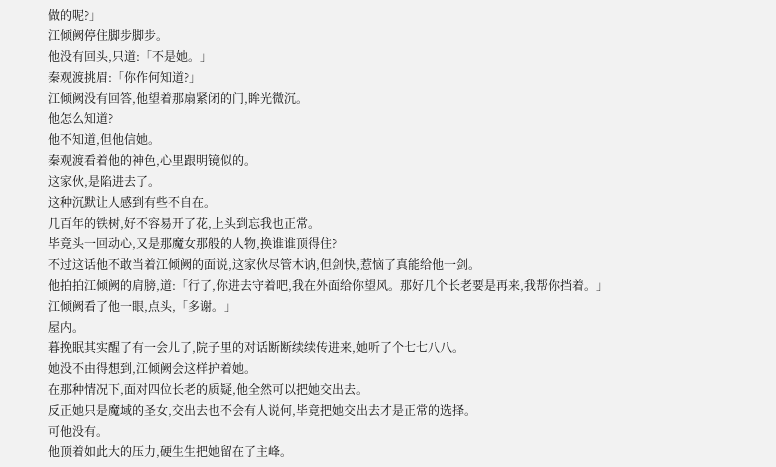做的呢?」
江倾阙停住脚步脚步。
他没有回头,只道:「不是她。」
秦观渡挑眉:「你作何知道?」
江倾阙没有回答,他望着那扇紧闭的门,眸光微沉。
他怎么知道?
他不知道,但他信她。
秦观渡看着他的神色,心里跟明镜似的。
这家伙,是陷进去了。
这种沉默让人感到有些不自在。
几百年的铁树,好不容易开了花,上头到忘我也正常。
毕竟头一回动心,又是那魔女那般的人物,换谁谁顶得住?
不过这话他不敢当着江倾阙的面说,这家伙尽管木讷,但剑快,惹恼了真能给他一剑。
他拍拍江倾阙的肩膀,道:「行了,你进去守着吧,我在外面给你望风。那好几个长老要是再来,我帮你挡着。」
江倾阙看了他一眼,点头,「多谢。」
屋内。
暮挽眠其实醒了有一会儿了,院子里的对话断断续续传进来,她听了个七七八八。
她没不由得想到,江倾阙会这样护着她。
在那种情况下,面对四位长老的质疑,他全然可以把她交出去。
反正她只是魔域的圣女,交出去也不会有人说何,毕竟把她交出去才是正常的选择。
可他没有。
他顶着如此大的压力,硬生生把她留在了主峰。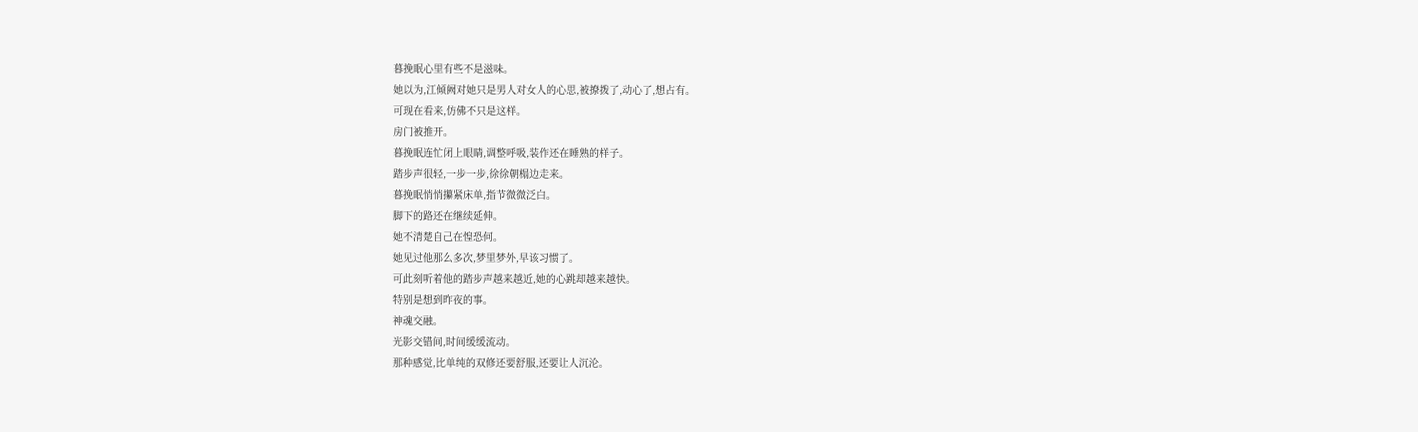暮挽眠心里有些不是滋味。
她以为,江倾阙对她只是男人对女人的心思,被撩拨了,动心了,想占有。
可现在看来,仿佛不只是这样。
房门被推开。
暮挽眠连忙闭上眼睛,调整呼吸,装作还在睡熟的样子。
踏步声很轻,一步一步,徐徐朝榻边走来。
暮挽眠悄悄攥紧床单,指节微微泛白。
脚下的路还在继续延伸。
她不清楚自己在惶恐何。
她见过他那么多次,梦里梦外,早该习惯了。
可此刻听着他的踏步声越来越近,她的心跳却越来越快。
特别是想到昨夜的事。
神魂交融。
光影交错间,时间缓缓流动。
那种感觉,比单纯的双修还要舒服,还要让人沉沦。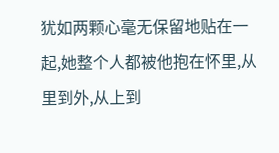犹如两颗心毫无保留地贴在一起,她整个人都被他抱在怀里,从里到外,从上到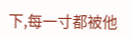下,每一寸都被他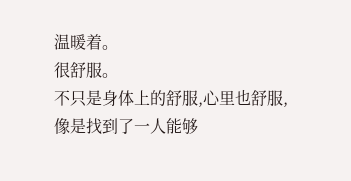温暖着。
很舒服。
不只是身体上的舒服,心里也舒服,像是找到了一人能够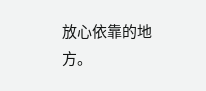放心依靠的地方。